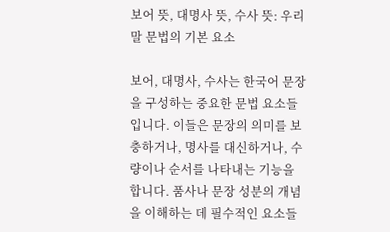보어 뜻, 대명사 뜻, 수사 뜻: 우리말 문법의 기본 요소

보어, 대명사, 수사는 한국어 문장을 구성하는 중요한 문법 요소들입니다. 이들은 문장의 의미를 보충하거나, 명사를 대신하거나, 수량이나 순서를 나타내는 기능을 합니다. 품사나 문장 성분의 개념을 이해하는 데 필수적인 요소들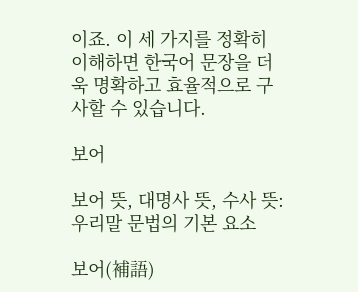이죠. 이 세 가지를 정확히 이해하면 한국어 문장을 더욱 명확하고 효율적으로 구사할 수 있습니다.

보어

보어 뜻, 대명사 뜻, 수사 뜻: 우리말 문법의 기본 요소

보어(補語)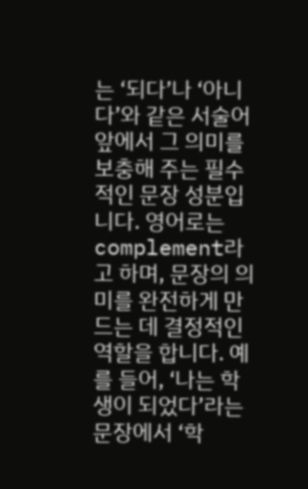는 ‘되다’나 ‘아니다’와 같은 서술어 앞에서 그 의미를 보충해 주는 필수적인 문장 성분입니다. 영어로는 complement라고 하며, 문장의 의미를 완전하게 만드는 데 결정적인 역할을 합니다. 예를 들어, ‘나는 학생이 되었다’라는 문장에서 ‘학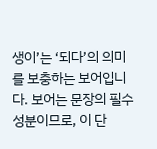생이’는 ‘되다’의 의미를 보충하는 보어입니다. 보어는 문장의 필수 성분이므로, 이 단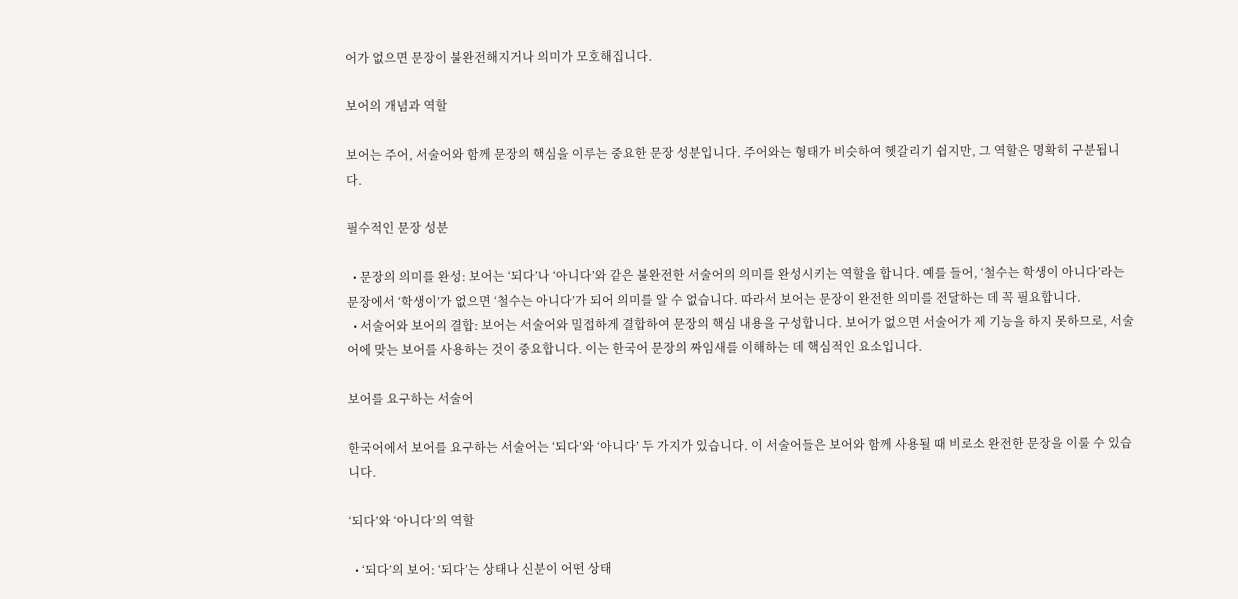어가 없으면 문장이 불완전해지거나 의미가 모호해집니다.

보어의 개념과 역할

보어는 주어, 서술어와 함께 문장의 핵심을 이루는 중요한 문장 성분입니다. 주어와는 형태가 비슷하여 헷갈리기 쉽지만, 그 역할은 명확히 구분됩니다.

필수적인 문장 성분

  • 문장의 의미를 완성: 보어는 ‘되다’나 ‘아니다’와 같은 불완전한 서술어의 의미를 완성시키는 역할을 합니다. 예를 들어, ‘철수는 학생이 아니다’라는 문장에서 ‘학생이’가 없으면 ‘철수는 아니다’가 되어 의미를 알 수 없습니다. 따라서 보어는 문장이 완전한 의미를 전달하는 데 꼭 필요합니다.
  • 서술어와 보어의 결합: 보어는 서술어와 밀접하게 결합하여 문장의 핵심 내용을 구성합니다. 보어가 없으면 서술어가 제 기능을 하지 못하므로, 서술어에 맞는 보어를 사용하는 것이 중요합니다. 이는 한국어 문장의 짜임새를 이해하는 데 핵심적인 요소입니다.

보어를 요구하는 서술어

한국어에서 보어를 요구하는 서술어는 ‘되다’와 ‘아니다’ 두 가지가 있습니다. 이 서술어들은 보어와 함께 사용될 때 비로소 완전한 문장을 이룰 수 있습니다.

‘되다’와 ‘아니다’의 역할

  • ‘되다’의 보어: ‘되다’는 상태나 신분이 어떤 상태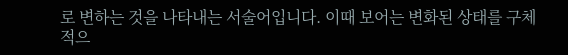로 변하는 것을 나타내는 서술어입니다. 이때 보어는 변화된 상태를 구체적으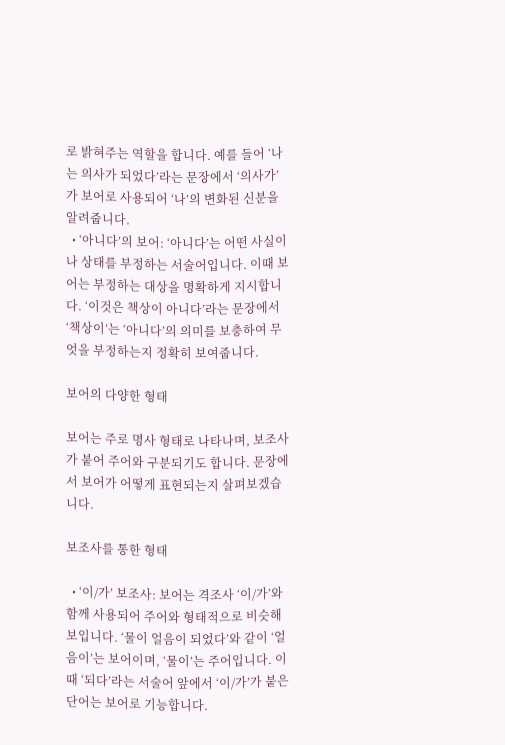로 밝혀주는 역할을 합니다. 예를 들어 ‘나는 의사가 되었다’라는 문장에서 ‘의사가’가 보어로 사용되어 ‘나’의 변화된 신분을 알려줍니다.
  • ‘아니다’의 보어: ‘아니다’는 어떤 사실이나 상태를 부정하는 서술어입니다. 이때 보어는 부정하는 대상을 명확하게 지시합니다. ‘이것은 책상이 아니다’라는 문장에서 ‘책상이’는 ‘아니다’의 의미를 보충하여 무엇을 부정하는지 정확히 보여줍니다.

보어의 다양한 형태

보어는 주로 명사 형태로 나타나며, 보조사가 붙어 주어와 구분되기도 합니다. 문장에서 보어가 어떻게 표현되는지 살펴보겠습니다.

보조사를 통한 형태

  • ‘이/가’ 보조사: 보어는 격조사 ‘이/가’와 함께 사용되어 주어와 형태적으로 비슷해 보입니다. ‘물이 얼음이 되었다’와 같이 ‘얼음이’는 보어이며, ‘물이’는 주어입니다. 이때 ‘되다’라는 서술어 앞에서 ‘이/가’가 붙은 단어는 보어로 기능합니다.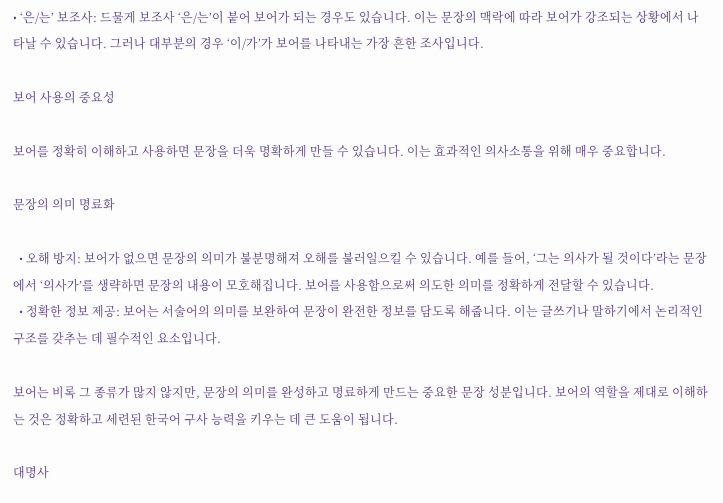• ‘은/는’ 보조사: 드물게 보조사 ‘은/는’이 붙어 보어가 되는 경우도 있습니다. 이는 문장의 맥락에 따라 보어가 강조되는 상황에서 나타날 수 있습니다. 그러나 대부분의 경우 ‘이/가’가 보어를 나타내는 가장 흔한 조사입니다.

보어 사용의 중요성

보어를 정확히 이해하고 사용하면 문장을 더욱 명확하게 만들 수 있습니다. 이는 효과적인 의사소통을 위해 매우 중요합니다.

문장의 의미 명료화

  • 오해 방지: 보어가 없으면 문장의 의미가 불분명해져 오해를 불러일으킬 수 있습니다. 예를 들어, ‘그는 의사가 될 것이다’라는 문장에서 ‘의사가’를 생략하면 문장의 내용이 모호해집니다. 보어를 사용함으로써 의도한 의미를 정확하게 전달할 수 있습니다.
  • 정확한 정보 제공: 보어는 서술어의 의미를 보완하여 문장이 완전한 정보를 담도록 해줍니다. 이는 글쓰기나 말하기에서 논리적인 구조를 갖추는 데 필수적인 요소입니다.

보어는 비록 그 종류가 많지 않지만, 문장의 의미를 완성하고 명료하게 만드는 중요한 문장 성분입니다. 보어의 역할을 제대로 이해하는 것은 정확하고 세련된 한국어 구사 능력을 키우는 데 큰 도움이 됩니다.

대명사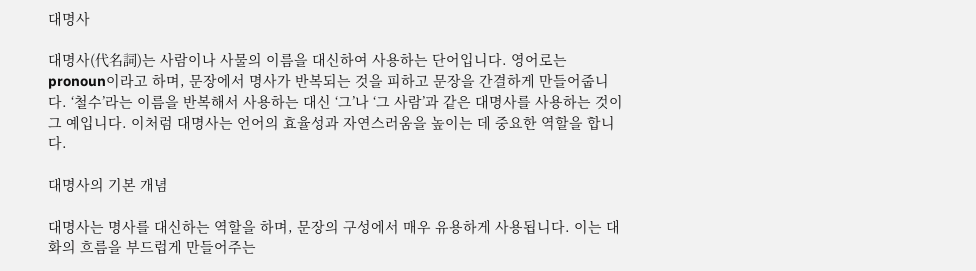대명사

대명사(代名詞)는 사람이나 사물의 이름을 대신하여 사용하는 단어입니다. 영어로는 pronoun이라고 하며, 문장에서 명사가 반복되는 것을 피하고 문장을 간결하게 만들어줍니다. ‘철수’라는 이름을 반복해서 사용하는 대신 ‘그’나 ‘그 사람’과 같은 대명사를 사용하는 것이 그 예입니다. 이처럼 대명사는 언어의 효율성과 자연스러움을 높이는 데 중요한 역할을 합니다.

대명사의 기본 개념

대명사는 명사를 대신하는 역할을 하며, 문장의 구성에서 매우 유용하게 사용됩니다. 이는 대화의 흐름을 부드럽게 만들어주는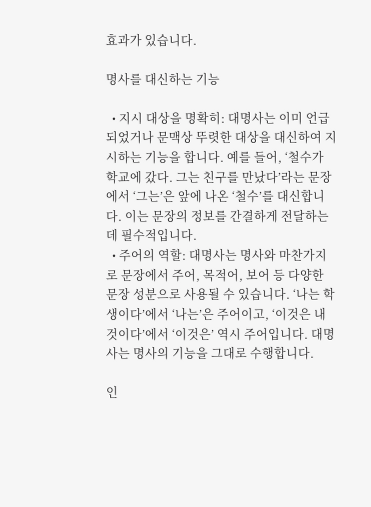효과가 있습니다.

명사를 대신하는 기능

  • 지시 대상을 명확히: 대명사는 이미 언급되었거나 문맥상 뚜렷한 대상을 대신하여 지시하는 기능을 합니다. 예를 들어, ‘철수가 학교에 갔다. 그는 친구를 만났다’라는 문장에서 ‘그는’은 앞에 나온 ‘철수’를 대신합니다. 이는 문장의 정보를 간결하게 전달하는 데 필수적입니다.
  • 주어의 역할: 대명사는 명사와 마찬가지로 문장에서 주어, 목적어, 보어 등 다양한 문장 성분으로 사용될 수 있습니다. ‘나는 학생이다’에서 ‘나는’은 주어이고, ‘이것은 내 것이다’에서 ‘이것은’ 역시 주어입니다. 대명사는 명사의 기능을 그대로 수행합니다.

인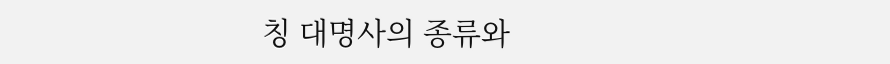칭 대명사의 종류와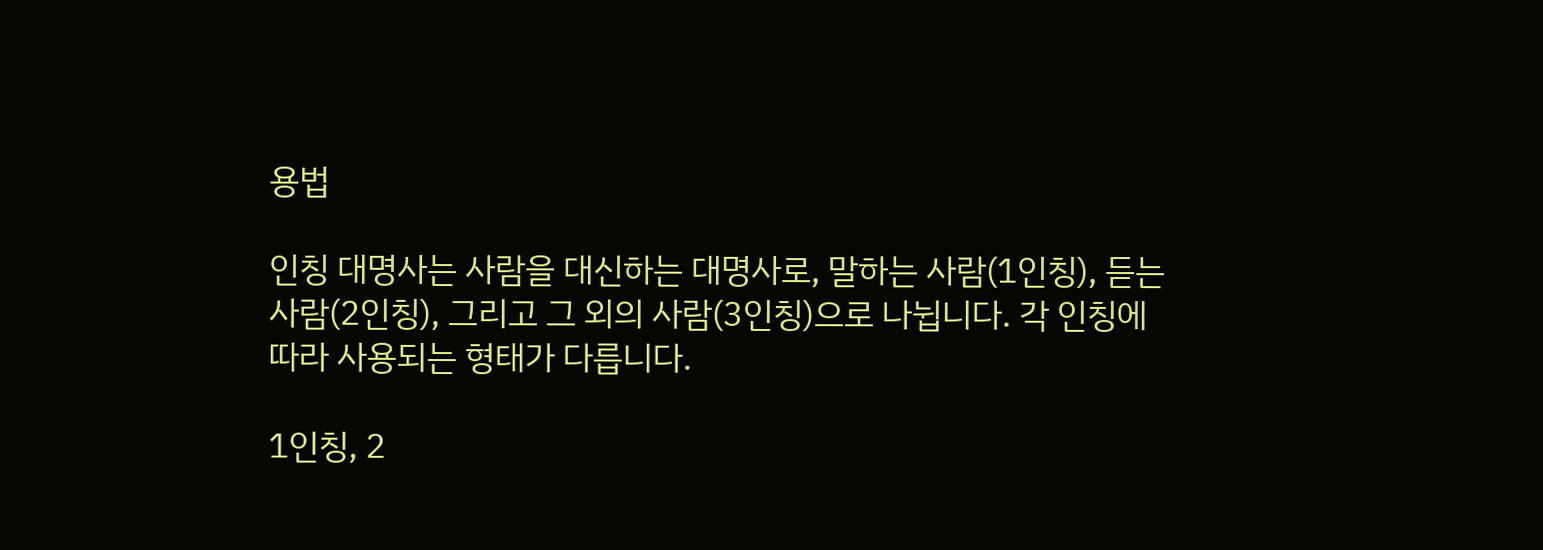용법

인칭 대명사는 사람을 대신하는 대명사로, 말하는 사람(1인칭), 듣는 사람(2인칭), 그리고 그 외의 사람(3인칭)으로 나뉩니다. 각 인칭에 따라 사용되는 형태가 다릅니다.

1인칭, 2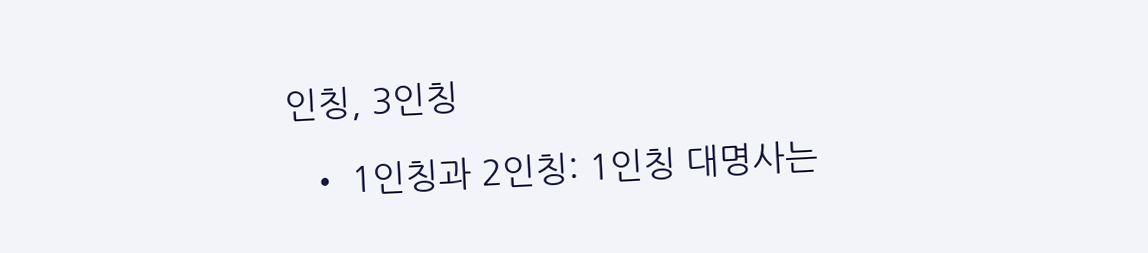인칭, 3인칭

  • 1인칭과 2인칭: 1인칭 대명사는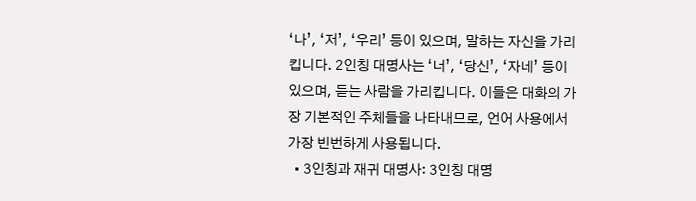‘나’, ‘저’, ‘우리’ 등이 있으며, 말하는 자신을 가리킵니다. 2인칭 대명사는 ‘너’, ‘당신’, ‘자네’ 등이 있으며, 듣는 사람을 가리킵니다. 이들은 대화의 가장 기본적인 주체들을 나타내므로, 언어 사용에서 가장 빈번하게 사용됩니다.
  • 3인칭과 재귀 대명사: 3인칭 대명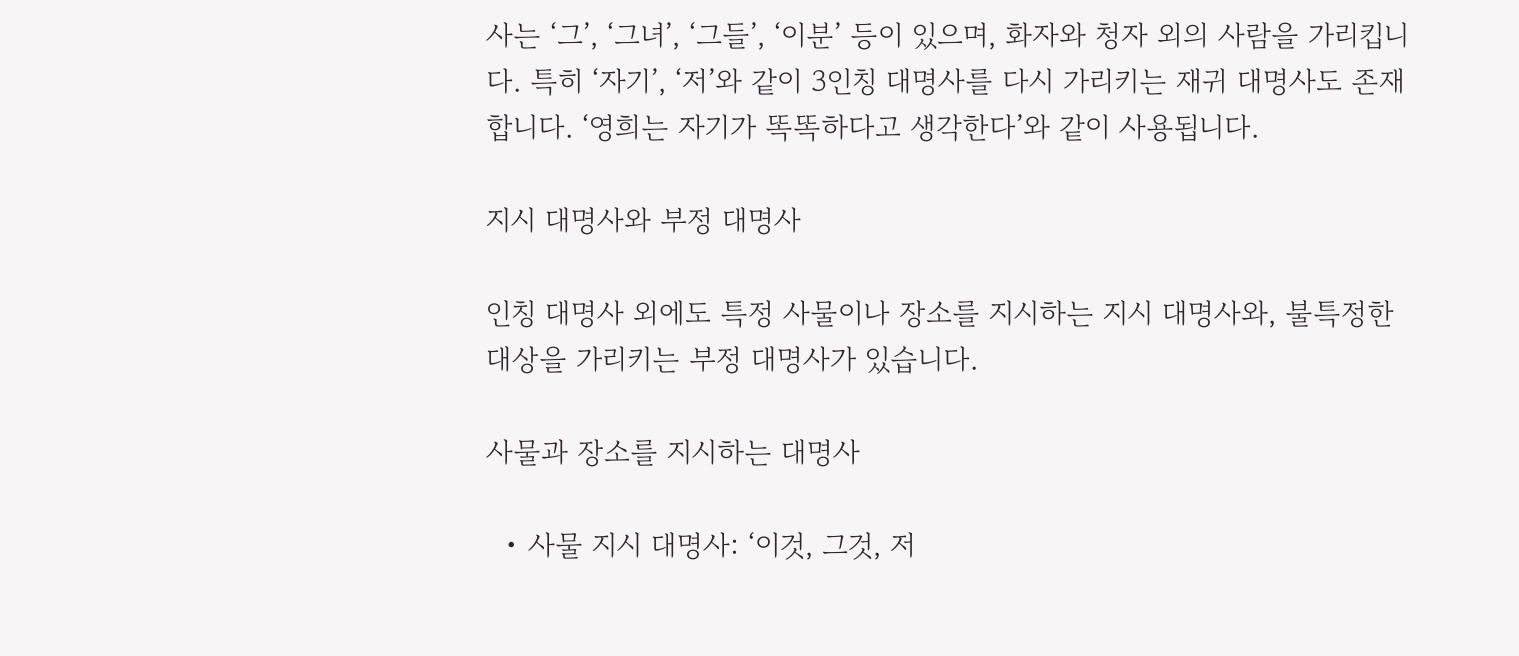사는 ‘그’, ‘그녀’, ‘그들’, ‘이분’ 등이 있으며, 화자와 청자 외의 사람을 가리킵니다. 특히 ‘자기’, ‘저’와 같이 3인칭 대명사를 다시 가리키는 재귀 대명사도 존재합니다. ‘영희는 자기가 똑똑하다고 생각한다’와 같이 사용됩니다.

지시 대명사와 부정 대명사

인칭 대명사 외에도 특정 사물이나 장소를 지시하는 지시 대명사와, 불특정한 대상을 가리키는 부정 대명사가 있습니다.

사물과 장소를 지시하는 대명사

  • 사물 지시 대명사: ‘이것, 그것, 저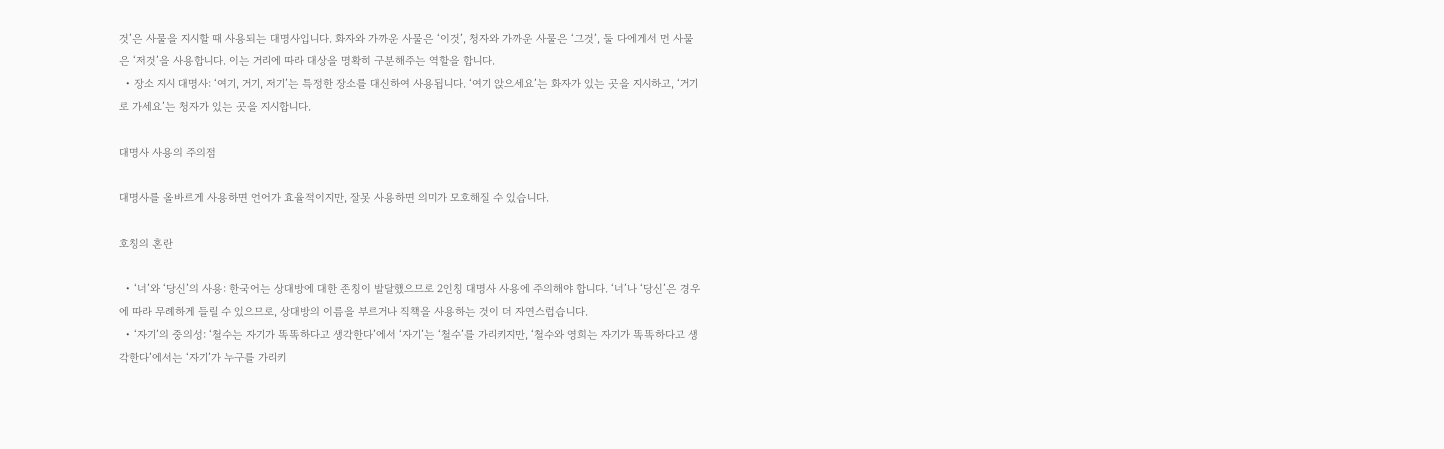것’은 사물을 지시할 때 사용되는 대명사입니다. 화자와 가까운 사물은 ‘이것’, 청자와 가까운 사물은 ‘그것’, 둘 다에게서 먼 사물은 ‘저것’을 사용합니다. 이는 거리에 따라 대상을 명확히 구분해주는 역할을 합니다.
  • 장소 지시 대명사: ‘여기, 거기, 저기’는 특정한 장소를 대신하여 사용됩니다. ‘여기 앉으세요’는 화자가 있는 곳을 지시하고, ‘거기로 가세요’는 청자가 있는 곳을 지시합니다.

대명사 사용의 주의점

대명사를 올바르게 사용하면 언어가 효율적이지만, 잘못 사용하면 의미가 모호해질 수 있습니다.

호칭의 혼란

  • ‘너’와 ‘당신’의 사용: 한국어는 상대방에 대한 존칭이 발달했으므로 2인칭 대명사 사용에 주의해야 합니다. ‘너’나 ‘당신’은 경우에 따라 무례하게 들릴 수 있으므로, 상대방의 이름을 부르거나 직책을 사용하는 것이 더 자연스럽습니다.
  • ‘자기’의 중의성: ‘철수는 자기가 똑똑하다고 생각한다’에서 ‘자기’는 ‘철수’를 가리키지만, ‘철수와 영희는 자기가 똑똑하다고 생각한다’에서는 ‘자기’가 누구를 가리키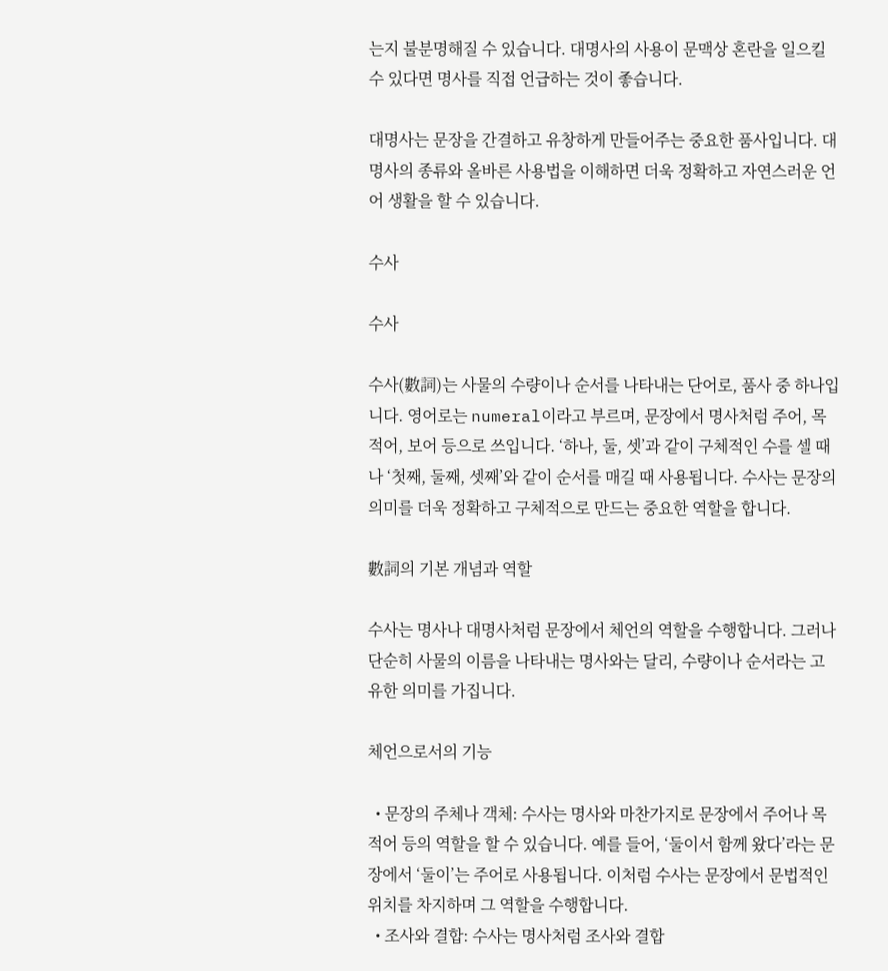는지 불분명해질 수 있습니다. 대명사의 사용이 문맥상 혼란을 일으킬 수 있다면 명사를 직접 언급하는 것이 좋습니다.

대명사는 문장을 간결하고 유창하게 만들어주는 중요한 품사입니다. 대명사의 종류와 올바른 사용법을 이해하면 더욱 정확하고 자연스러운 언어 생활을 할 수 있습니다.

수사

수사

수사(數詞)는 사물의 수량이나 순서를 나타내는 단어로, 품사 중 하나입니다. 영어로는 numeral이라고 부르며, 문장에서 명사처럼 주어, 목적어, 보어 등으로 쓰입니다. ‘하나, 둘, 셋’과 같이 구체적인 수를 셀 때나 ‘첫째, 둘째, 셋째’와 같이 순서를 매길 때 사용됩니다. 수사는 문장의 의미를 더욱 정확하고 구체적으로 만드는 중요한 역할을 합니다.

數詞의 기본 개념과 역할

수사는 명사나 대명사처럼 문장에서 체언의 역할을 수행합니다. 그러나 단순히 사물의 이름을 나타내는 명사와는 달리, 수량이나 순서라는 고유한 의미를 가집니다.

체언으로서의 기능

  • 문장의 주체나 객체: 수사는 명사와 마찬가지로 문장에서 주어나 목적어 등의 역할을 할 수 있습니다. 예를 들어, ‘둘이서 함께 왔다’라는 문장에서 ‘둘이’는 주어로 사용됩니다. 이처럼 수사는 문장에서 문법적인 위치를 차지하며 그 역할을 수행합니다.
  • 조사와 결합: 수사는 명사처럼 조사와 결합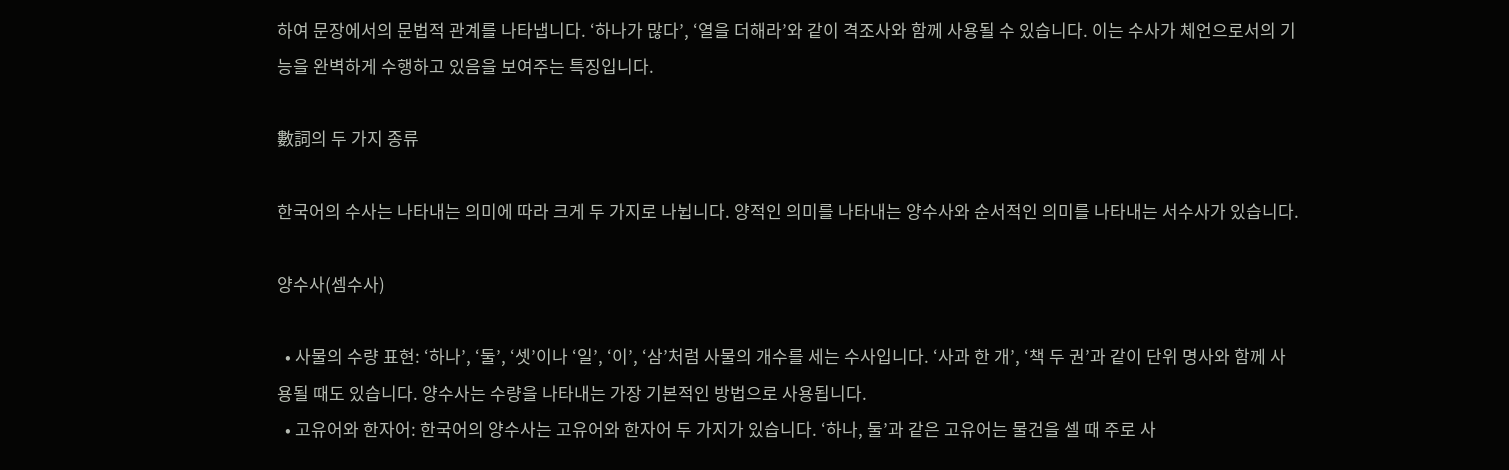하여 문장에서의 문법적 관계를 나타냅니다. ‘하나가 많다’, ‘열을 더해라’와 같이 격조사와 함께 사용될 수 있습니다. 이는 수사가 체언으로서의 기능을 완벽하게 수행하고 있음을 보여주는 특징입니다.

數詞의 두 가지 종류

한국어의 수사는 나타내는 의미에 따라 크게 두 가지로 나뉩니다. 양적인 의미를 나타내는 양수사와 순서적인 의미를 나타내는 서수사가 있습니다.

양수사(셈수사)

  • 사물의 수량 표현: ‘하나’, ‘둘’, ‘셋’이나 ‘일’, ‘이’, ‘삼’처럼 사물의 개수를 세는 수사입니다. ‘사과 한 개’, ‘책 두 권’과 같이 단위 명사와 함께 사용될 때도 있습니다. 양수사는 수량을 나타내는 가장 기본적인 방법으로 사용됩니다.
  • 고유어와 한자어: 한국어의 양수사는 고유어와 한자어 두 가지가 있습니다. ‘하나, 둘’과 같은 고유어는 물건을 셀 때 주로 사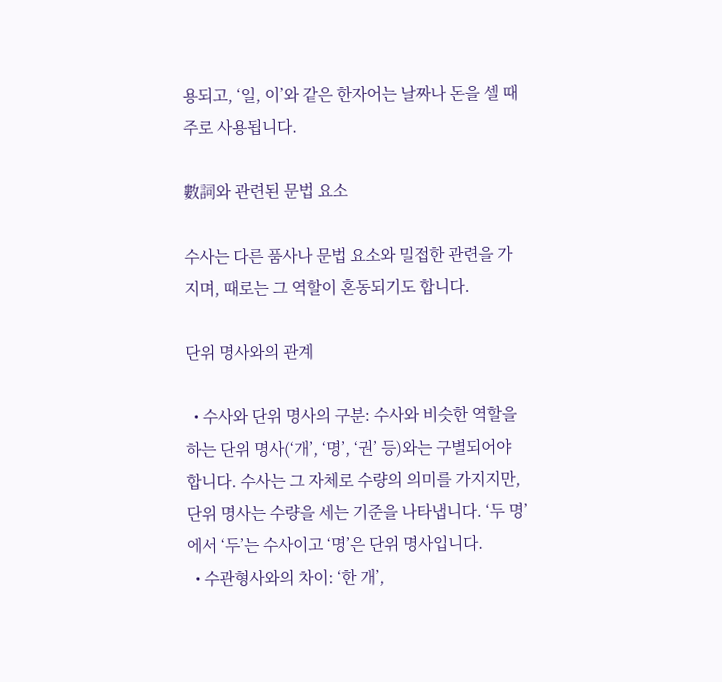용되고, ‘일, 이’와 같은 한자어는 날짜나 돈을 셀 때 주로 사용됩니다.

數詞와 관련된 문법 요소

수사는 다른 품사나 문법 요소와 밀접한 관련을 가지며, 때로는 그 역할이 혼동되기도 합니다.

단위 명사와의 관계

  • 수사와 단위 명사의 구분: 수사와 비슷한 역할을 하는 단위 명사(‘개’, ‘명’, ‘권’ 등)와는 구별되어야 합니다. 수사는 그 자체로 수량의 의미를 가지지만, 단위 명사는 수량을 세는 기준을 나타냅니다. ‘두 명’에서 ‘두’는 수사이고 ‘명’은 단위 명사입니다.
  • 수관형사와의 차이: ‘한 개’,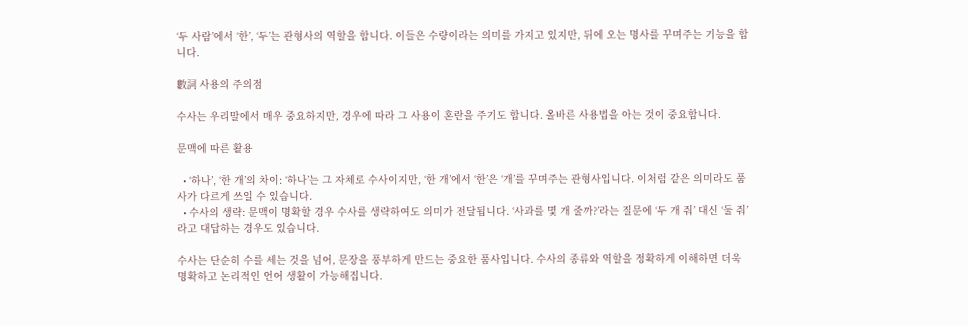‘두 사람’에서 ‘한’, ‘두’는 관형사의 역할을 합니다. 이들은 수량이라는 의미를 가지고 있지만, 뒤에 오는 명사를 꾸며주는 기능을 합니다.

數詞 사용의 주의점

수사는 우리말에서 매우 중요하지만, 경우에 따라 그 사용이 혼란을 주기도 합니다. 올바른 사용법을 아는 것이 중요합니다.

문맥에 따른 활용

  • ‘하나’, ‘한 개’의 차이: ‘하나’는 그 자체로 수사이지만, ‘한 개’에서 ‘한’은 ‘개’를 꾸며주는 관형사입니다. 이처럼 같은 의미라도 품사가 다르게 쓰일 수 있습니다.
  • 수사의 생략: 문맥이 명확할 경우 수사를 생략하여도 의미가 전달됩니다. ‘사과를 몇 개 줄까?’라는 질문에 ‘두 개 줘’ 대신 ‘둘 줘’라고 대답하는 경우도 있습니다.

수사는 단순히 수를 세는 것을 넘어, 문장을 풍부하게 만드는 중요한 품사입니다. 수사의 종류와 역할을 정확하게 이해하면 더욱 명확하고 논리적인 언어 생활이 가능해집니다.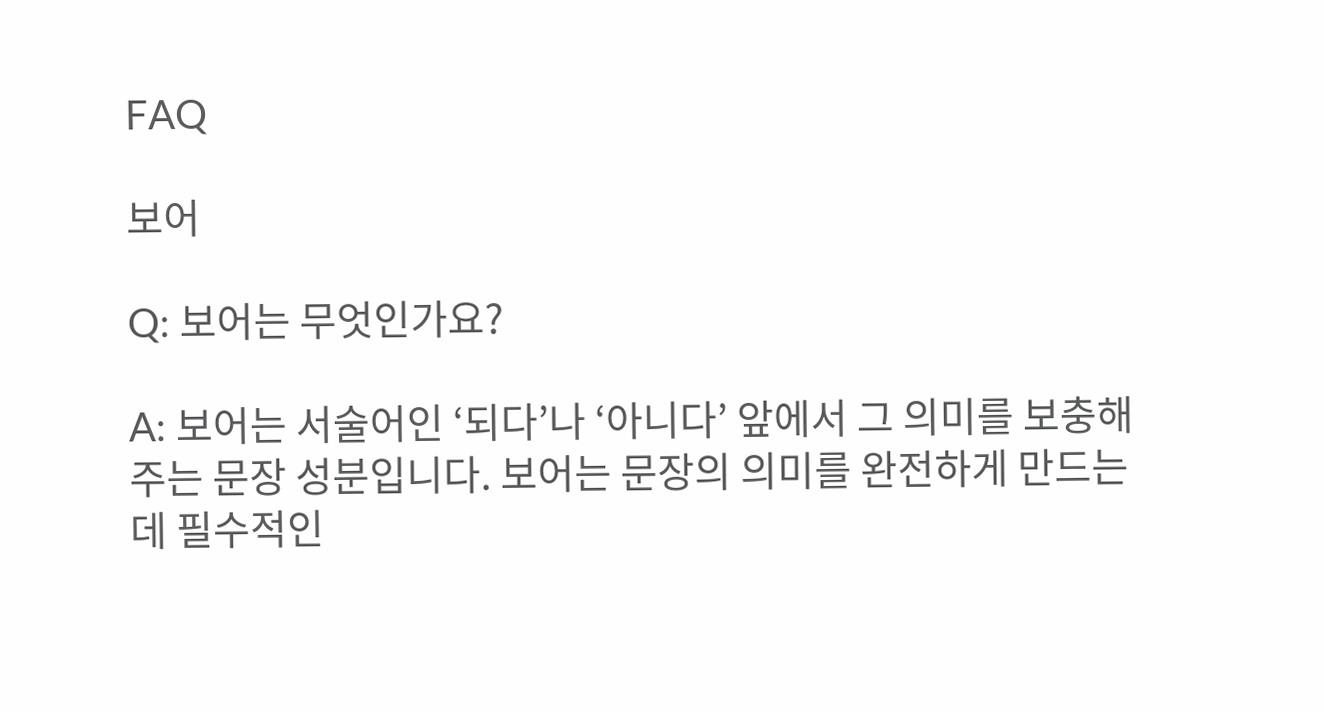FAQ

보어

Q: 보어는 무엇인가요?

A: 보어는 서술어인 ‘되다’나 ‘아니다’ 앞에서 그 의미를 보충해 주는 문장 성분입니다. 보어는 문장의 의미를 완전하게 만드는 데 필수적인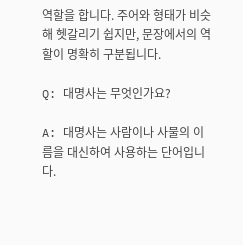역할을 합니다. 주어와 형태가 비슷해 헷갈리기 쉽지만, 문장에서의 역할이 명확히 구분됩니다.

Q: 대명사는 무엇인가요?

A: 대명사는 사람이나 사물의 이름을 대신하여 사용하는 단어입니다.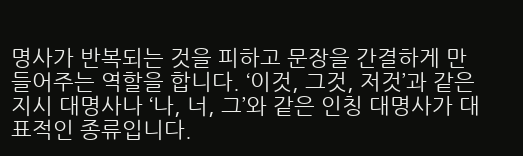명사가 반복되는 것을 피하고 문장을 간결하게 만들어주는 역할을 합니다. ‘이것, 그것, 저것’과 같은 지시 대명사나 ‘나, 너, 그’와 같은 인칭 대명사가 대표적인 종류입니다.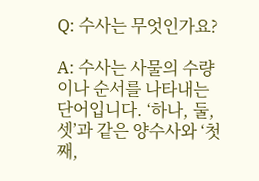Q: 수사는 무엇인가요?

A: 수사는 사물의 수량이나 순서를 나타내는 단어입니다. ‘하나, 둘, 셋’과 같은 양수사와 ‘첫째,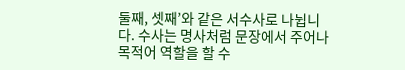둘째, 셋째’와 같은 서수사로 나뉩니다. 수사는 명사처럼 문장에서 주어나 목적어 역할을 할 수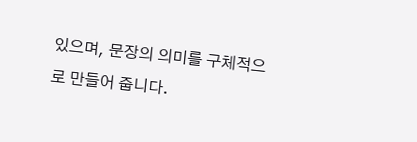있으며, 문장의 의미를 구체적으로 만들어 줍니다.